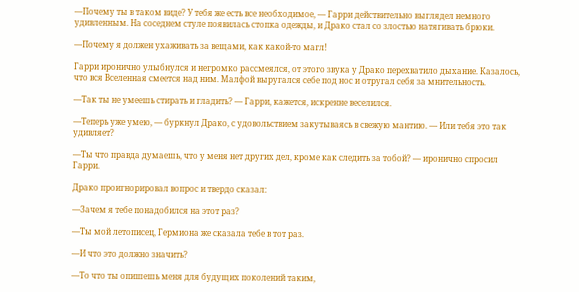—Почему ты в таком виде? У тебя же есть все необходимое, — Гарри действительно выглядел немного удивленным. На соседнем стуле появилась стопка одежды, и Драко стал со злостью натягивать брюки.

—Почему я должен ухаживать за вещами, как какой-то магл!

Гарри иронично улыбнулся и негромко рассмеялся, от этого звука у Драко перехватило дыхание. Казалось, что вся Вселенная смеется над ним. Малфой выругался себе под нос и отругал себя за мнительность.

—Так ты не умеешь стирать и гладить? — Гарри, кажется, искренне веселился.

—Теперь уже умею, — буркнул Драко, с удовольствием закутываясь в свежую мантию. — Или тебя это так удивляет?

—Ты что правда думаешь, что у меня нет других дел, кроме как следить за тобой? — иронично спросил Гарри.

Драко проигнорировал вопрос и твердо сказал:

—Зачем я тебе понадобился на этот раз?

—Ты мой летописец, Гермиона же сказала тебе в тот раз.

—И что это должно значить?

—То что ты опишешь меня для будущих поколений таким,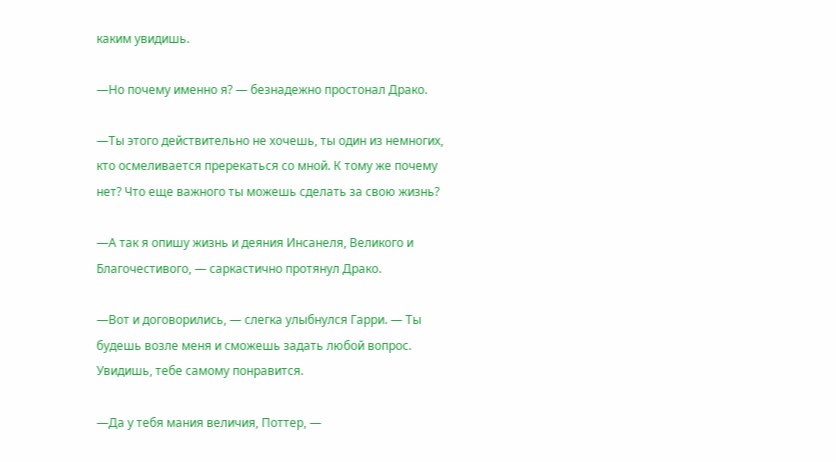каким увидишь.

—Но почему именно я? — безнадежно простонал Драко.

—Ты этого действительно не хочешь, ты один из немногих, кто осмеливается пререкаться со мной. К тому же почему нет? Что еще важного ты можешь сделать за свою жизнь?

—А так я опишу жизнь и деяния Инсанеля, Великого и Благочестивого, — саркастично протянул Драко.

—Вот и договорились, — слегка улыбнулся Гарри. — Ты будешь возле меня и сможешь задать любой вопрос. Увидишь, тебе самому понравится.

—Да у тебя мания величия, Поттер, —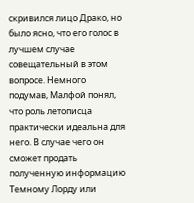скривился лицо Драко, но было ясно, что его голос в лучшем случае совещательный в этом вопросе. Немного подумав, Малфой понял, что роль летописца практически идеальна для него. В случае чего он сможет продать полученную информацию Темному Лорду или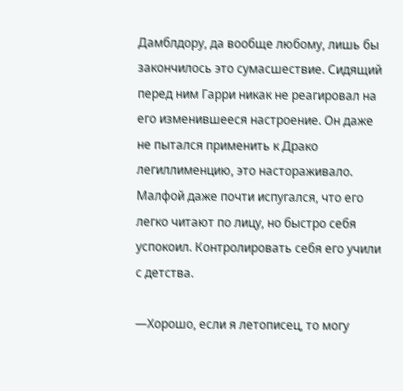Дамблдору, да вообще любому, лишь бы закончилось это сумасшествие. Сидящий перед ним Гарри никак не реагировал на его изменившееся настроение. Он даже не пытался применить к Драко легиллименцию, это настораживало. Малфой даже почти испугался, что его легко читают по лицу, но быстро себя успокоил. Контролировать себя его учили с детства.

—Хорошо, если я летописец, то могу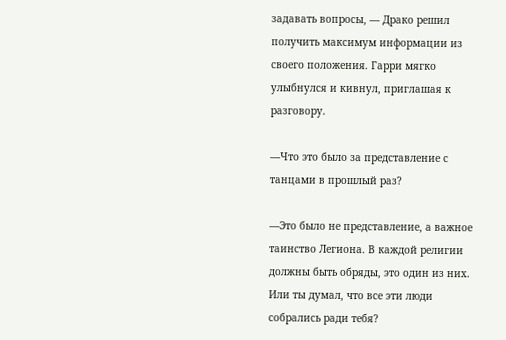задавать вопросы, — Драко решил получить максимум информации из своего положения. Гарри мягко улыбнулся и кивнул, приглашая к разговору.

—Что это было за представление с танцами в прошлый раз?

—Это было не представление, а важное таинство Легиона. В каждой религии должны быть обряды, это один из них. Или ты думал, что все эти люди собрались ради тебя?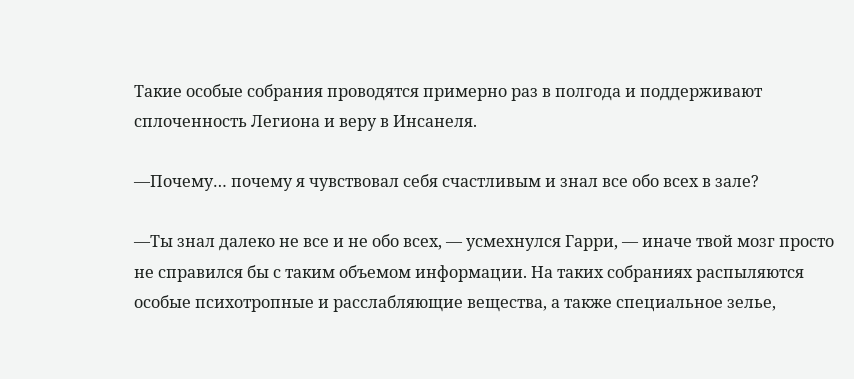Такие особые собрания проводятся примерно раз в полгода и поддерживают сплоченность Легиона и веру в Инсанеля.

—Почему… почему я чувствовал себя счастливым и знал все обо всех в зале?

—Ты знал далеко не все и не обо всех, — усмехнулся Гарри, — иначе твой мозг просто не справился бы с таким объемом информации. На таких собраниях распыляются особые психотропные и расслабляющие вещества, а также специальное зелье,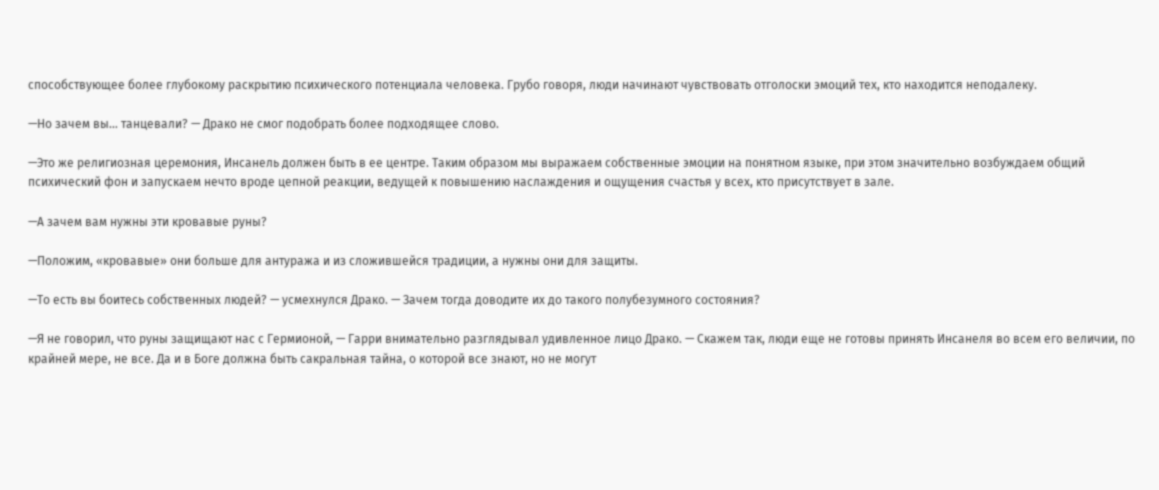способствующее более глубокому раскрытию психического потенциала человека. Грубо говоря, люди начинают чувствовать отголоски эмоций тех, кто находится неподалеку.

—Но зачем вы… танцевали? — Драко не смог подобрать более подходящее слово.

—Это же религиозная церемония, Инсанель должен быть в ее центре. Таким образом мы выражаем собственные эмоции на понятном языке, при этом значительно возбуждаем общий психический фон и запускаем нечто вроде цепной реакции, ведущей к повышению наслаждения и ощущения счастья у всех, кто присутствует в зале.

—А зачем вам нужны эти кровавые руны?

—Положим, «кровавые» они больше для антуража и из сложившейся традиции, а нужны они для защиты.

—То есть вы боитесь собственных людей? — усмехнулся Драко. — Зачем тогда доводите их до такого полубезумного состояния?

—Я не говорил, что руны защищают нас с Гермионой, — Гарри внимательно разглядывал удивленное лицо Драко. — Скажем так, люди еще не готовы принять Инсанеля во всем его величии, по крайней мере, не все. Да и в Боге должна быть сакральная тайна, о которой все знают, но не могут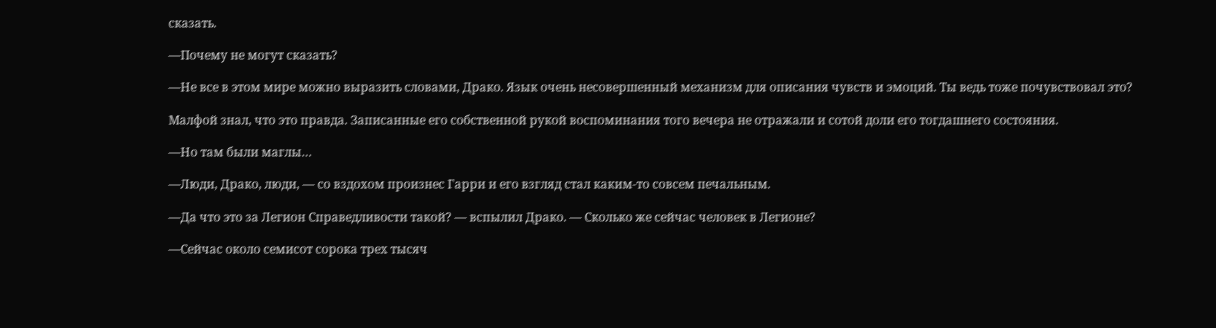сказать.

—Почему не могут сказать?

—Не все в этом мире можно выразить словами, Драко. Язык очень несовершенный механизм для описания чувств и эмоций. Ты ведь тоже почувствовал это?

Малфой знал, что это правда. Записанные его собственной рукой воспоминания того вечера не отражали и сотой доли его тогдашнего состояния.

—Но там были маглы…

—Люди, Драко, люди, — со вздохом произнес Гарри и его взгляд стал каким-то совсем печальным.

—Да что это за Легион Справедливости такой? — вспылил Драко. — Сколько же сейчас человек в Легионе?

—Сейчас около семисот сорока трех тысяч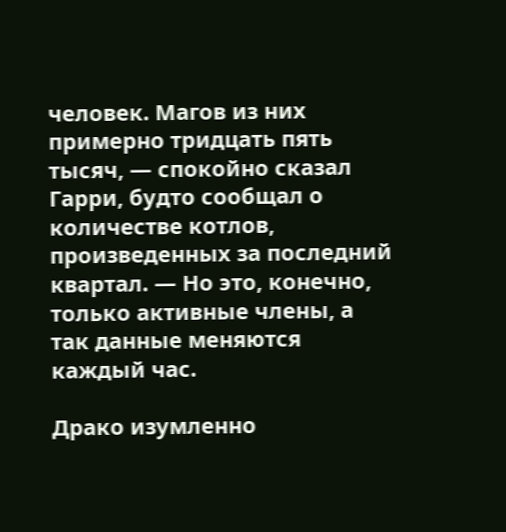человек. Магов из них примерно тридцать пять тысяч, — спокойно сказал Гарри, будто сообщал о количестве котлов, произведенных за последний квартал. — Но это, конечно, только активные члены, а так данные меняются каждый час.

Драко изумленно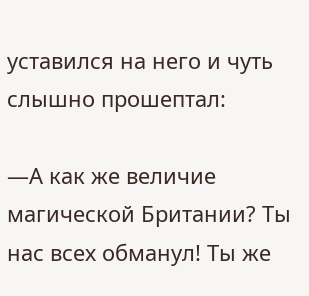уставился на него и чуть слышно прошептал:

—А как же величие магической Британии? Ты нас всех обманул! Ты же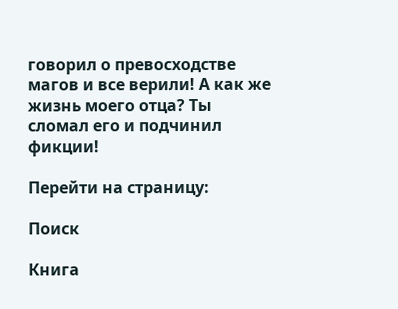говорил о превосходстве магов и все верили! А как же жизнь моего отца? Ты сломал его и подчинил фикции!

Перейти на страницу:

Поиск

Книга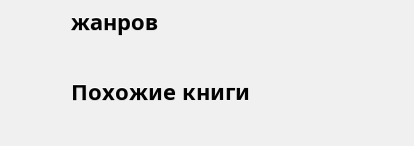жанров

Похожие книги